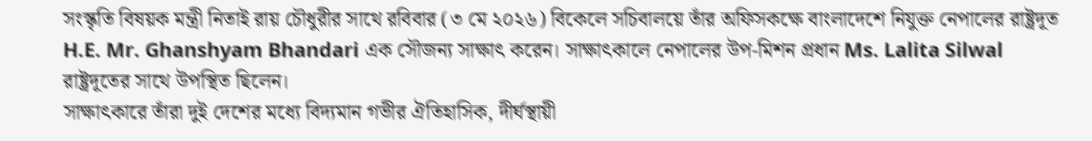সংস্কৃতি বিষয়ক মন্ত্রী নিতাই রায় চৌধুরীর সাথে রবিবার (৩ মে ২০২৬) বিকেলে সচিবালয়ে তাঁর অফিসকক্ষে বাংলাদেশে নিযুক্ত নেপালের রাষ্ট্রদূত H.E. Mr. Ghanshyam Bhandari এক সৌজন্য সাক্ষাৎ করেন। সাক্ষাৎকালে নেপালের উপ-মিশন প্রধান Ms. Lalita Silwal রাষ্ট্রদূতের সাথে উপস্থিত ছিলেন।
সাক্ষাৎকারে তাঁরা দুই দেশের মধ্যে বিদ্যমান গভীর ঐতিহাসিক, দীর্ঘস্থায়ী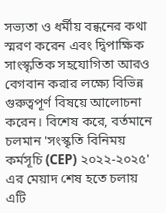সভ্যতা ও ধর্মীয় বন্ধনের কথা স্মরণ করেন এবং দ্বিপাক্ষিক সাংস্কৃতিক সহযোগিতা আরও বেগবান করার লক্ষ্যে বিভিন্ন গুরুত্বপূর্ণ বিষয়ে আলোচনা করেন। বিশেষ করে, বর্তমানে চলমান 'সংস্কৃতি বিনিময় কর্মসূচি (CEP) ২০২২-২০২৫' এর মেয়াদ শেষ হতে চলায় এটি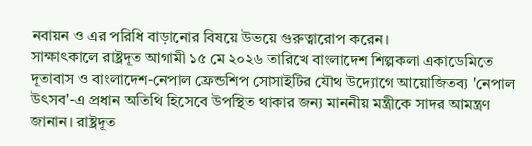নবায়ন ও এর পরিধি বাড়ানোর বিষয়ে উভয়ে গুরুত্বারোপ করেন।
সাক্ষাৎকালে রাষ্ট্রদূত আগামী ১৫ মে ২০২৬ তারিখে বাংলাদেশ শিল্পকলা একাডেমিতে দূতাবাস ও বাংলাদেশ-নেপাল ফ্রেন্ডশিপ সোসাইটির যৌথ উদ্যোগে আয়োজিতব্য 'নেপাল উৎসব'-এ প্রধান অতিথি হিসেবে উপস্থিত থাকার জন্য মাননীয় মন্ত্রীকে সাদর আমন্ত্রণ জানান। রাষ্ট্রদূত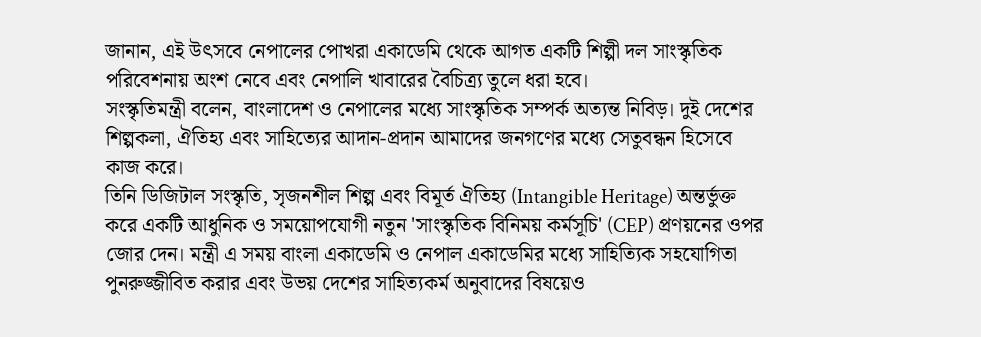জানান, এই উৎসবে নেপালের পোখরা একাডেমি থেকে আগত একটি শিল্পী দল সাংস্কৃতিক পরিবেশনায় অংশ নেবে এবং নেপালি খাবারের বৈচিত্র্য তুলে ধরা হবে।
সংস্কৃতিমন্ত্রী বলেন, বাংলাদেশ ও নেপালের মধ্যে সাংস্কৃতিক সম্পর্ক অত্যন্ত নিবিড়। দুই দেশের শিল্পকলা, ঐতিহ্য এবং সাহিত্যের আদান-প্রদান আমাদের জনগণের মধ্যে সেতুবন্ধন হিসেবে কাজ করে।
তিনি ডিজিটাল সংস্কৃতি, সৃজনশীল শিল্প এবং বিমূর্ত ঐতিহ্য (Intangible Heritage) অন্তর্ভুক্ত করে একটি আধুনিক ও সময়োপযোগী নতুন 'সাংস্কৃতিক বিনিময় কর্মসূচি' (CEP) প্রণয়নের ওপর জোর দেন। মন্ত্রী এ সময় বাংলা একাডেমি ও নেপাল একাডেমির মধ্যে সাহিত্যিক সহযোগিতা পুনরুজ্জীবিত করার এবং উভয় দেশের সাহিত্যকর্ম অনুবাদের বিষয়েও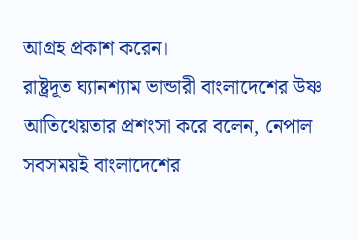আগ্রহ প্রকাশ করেন।
রাষ্ট্রদূত ঘ্যানশ্যাম ভান্ডারী বাংলাদেশের উষ্ণ আতিথেয়তার প্রশংসা করে বলেন, নেপাল সবসময়ই বাংলাদেশের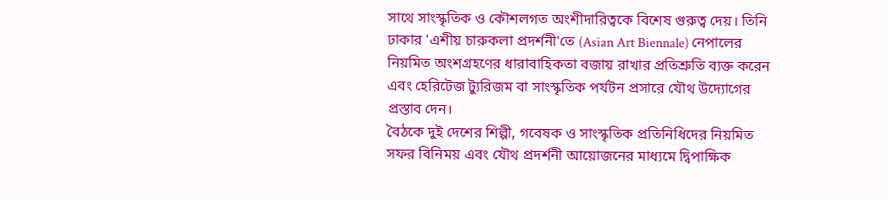সাথে সাংস্কৃতিক ও কৌশলগত অংশীদারিত্বকে বিশেষ গুরুত্ব দেয়। তিনি ঢাকার 'এশীয় চারুকলা প্রদর্শনী'তে (Asian Art Biennale) নেপালের নিয়মিত অংশগ্রহণের ধারাবাহিকতা বজায় রাখার প্রতিশ্রুতি ব্যক্ত করেন এবং হেরিটেজ ট্যুরিজম বা সাংস্কৃতিক পর্যটন প্রসারে যৌথ উদ্যোগের প্রস্তাব দেন।
বৈঠকে দুই দেশের শিল্পী, গবেষক ও সাংস্কৃতিক প্রতিনিধিদের নিয়মিত সফর বিনিময় এবং যৌথ প্রদর্শনী আয়োজনের মাধ্যমে দ্বিপাক্ষিক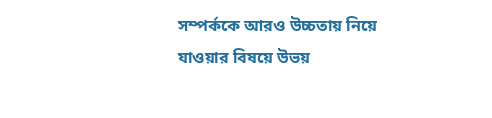সম্পর্ককে আরও উচ্চতায় নিয়ে যাওয়ার বিষয়ে উভয়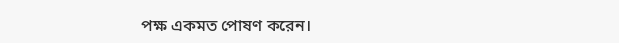পক্ষ একমত পোষণ করেন।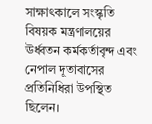সাক্ষাৎকালে সংস্কৃতি বিষয়ক মন্ত্রণালয়ের ঊর্ধ্বতন কর্মকর্তাবৃন্দ এবং নেপাল দূতাবাসের প্রতিনিধিরা উপস্থিত ছিলেন।